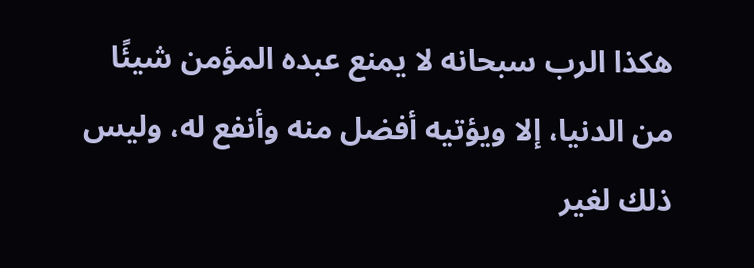هكذا الرب سبحانه لا يمنع عبده المؤمن شيئًا من الدنيا، إلا ويؤتيه أفضل منه وأنفع له، وليس ذلك لغير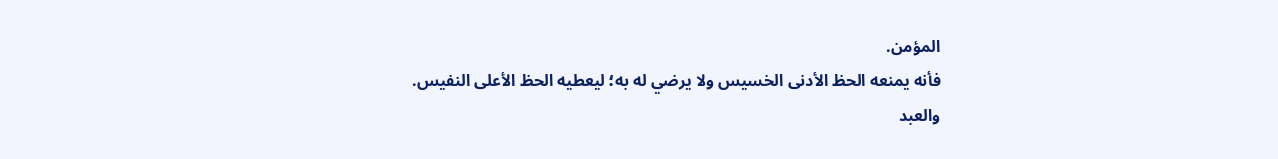المؤمن.
فأنه يمنعه الحظ الأدنى الخسيس ولا يرضي له به؛ ليعطيه الحظ الأعلى النفيس.
والعبد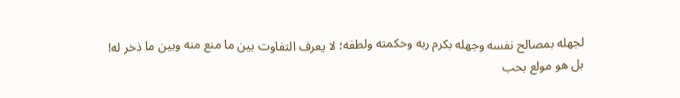لجهله بمصالح نفسه وجهله بكرم ربه وحكمته ولطفه؛ لا يعرف التفاوت بين ما منع منه وبين ما ذخر له!
بل هو مولع بحب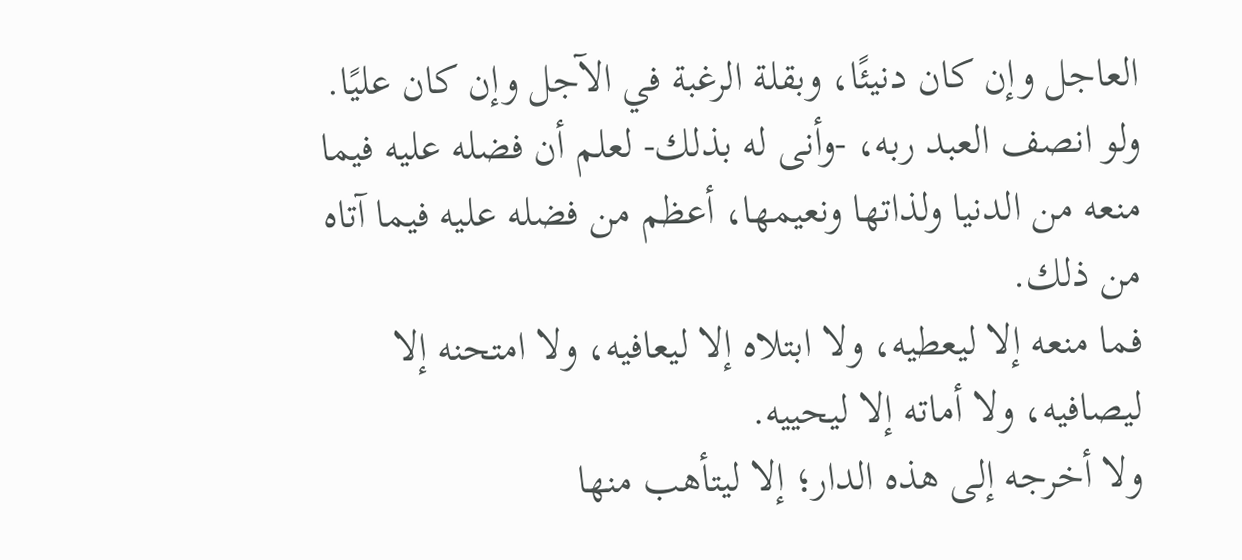العاجل وإن كان دنيئًا، وبقلة الرغبة في الآجل وإن كان عليًا.
ولو انصف العبد ربه، -وأنى له بذلك- لعلم أن فضله عليه فيما منعه من الدنيا ولذاتها ونعيمها، أعظم من فضله عليه فيما آتاه من ذلك.
فما منعه إلا ليعطيه، ولا ابتلاه إلا ليعافيه، ولا امتحنه إلا ليصافيه، ولا أماته إلا ليحييه.
ولا أخرجه إلى هذه الدار؛ إلا ليتأهب منها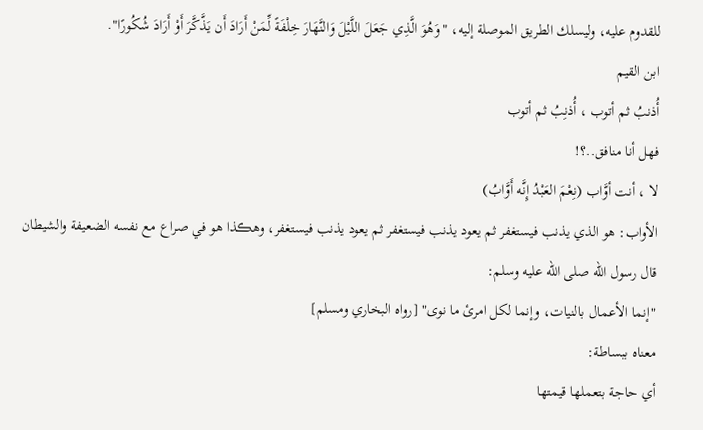للقدوم عليه، وليسلك الطريق الموصلة إليه، "وَهُوَ الَّذِي جَعَلَ اللَّيْلَ وَالنَّهَارَ خِلْفَةً لِّمَنْ أَرَادَ أَن يَذَّكَّرَ أَوْ أَرَادَ شُكُورًا".
ابن القيم
أُذنبُ ثم أتوب ، أُذنِبُ ثم أتوب
فهل أنا منافق..؟!
لا ، أنت أوَّاب (نِعْمَ العَبْدُ إِنَّه أَوَّابُ)
الأواب: هو الذي يذنب فيستغفر ثم يعود يذنب فيستغفر ثم يعود يذنب فيستغفر، وهڪذا هو في صراع مع نفسه الضعيفة والشيطان
قال رسول الله صلى الله عليه وسلم:
"إنما الأعمال بالنيات، وإنما لكل امرئ ما نوى" [رواه البخاري ومسلم]
معناه ببساطة:
أي حاجة بتعملها قيمتها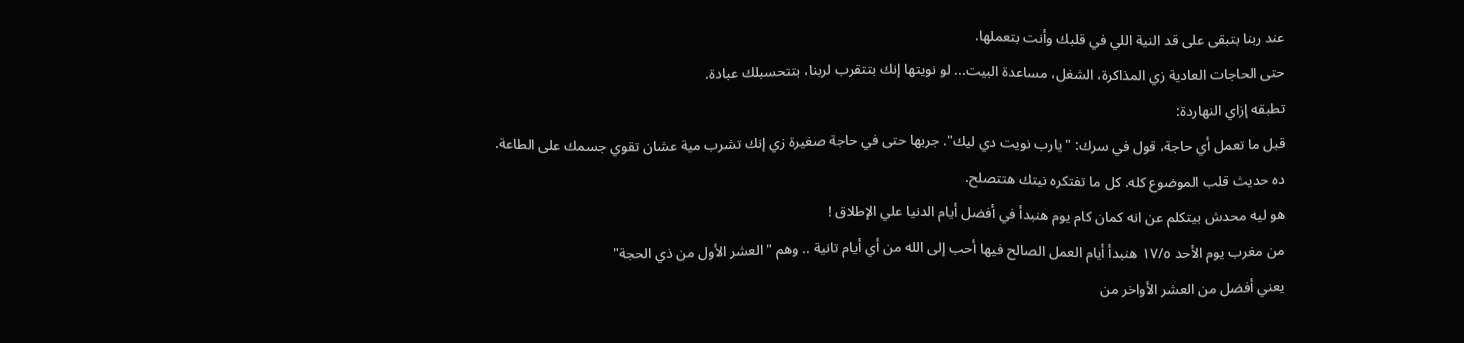عند ربنا بتبقى على قد النية اللي في قلبك وأنت بتعملها.
حتى الحاجات العادية زي المذاكرة، الشغل، مساعدة البيت... لو نويتها إنك بتتقرب لربنا، بتتحسبلك عبادة.
تطبقه إزاي النهاردة:
قبل ما تعمل أي حاجة، قول في سرك: "يارب نويت دي ليك". جربها حتى في حاجة صغيرة زي إنك تشرب مية عشان تقوي جسمك على الطاعة.
ده حديث قلب الموضوع كله. كل ما تفتكره نيتك هتتصلح.
هو ليه محدش بيتكلم عن انه كمان كام يوم هنبدأ في أفضل أيام الدنيا علي الإطلاق !
من مغرب يوم الأحد ١٧/٥ هنبدأ أيام العمل الصالح فيها أحب إلى الله من أي أيام تانية .. وهم "العشر الأول من ذي الحجة"
يعني أفضل من العشر الأواخر من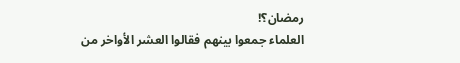رمضان؟!
العلماء جمعوا بينهم فقالوا العشر الأواخر من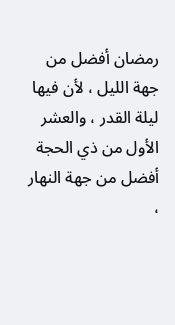رمضان أفضل من جهة الليل ، لأن فيها ليلة القدر ، والعشر الأول من ذي الحجة أفضل من جهة النهار ،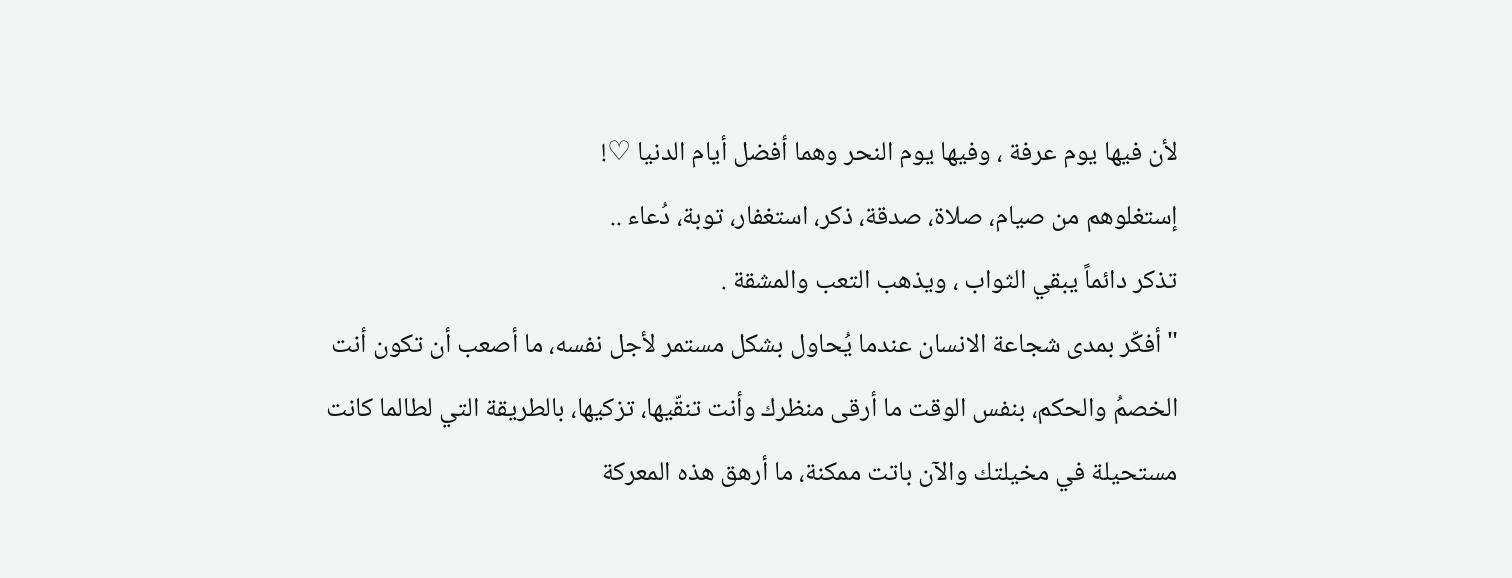لأن فيها يوم عرفة ، وفيها يوم النحر وهما أفضل أيام الدنيا ♡!
إستغلوهم من صيام، صلاة، صدقة، ذكر، استغفار، توبة، دُعاء ..
تذكر دائماً يبقي الثواب ، ويذهب التعب والمشقة .
"أفكّر بمدى شجاعة الانسان عندما يُحاول بشكل مستمر لأجل نفسه، ما أصعب أن تكون أنت الخصمُ والحكم، بنفس الوقت ما أرقى منظرك وأنت تنقّيها، تزكيها، بالطريقة التي لطالما كانت مستحيلة في مخيلتك والآن باتت ممكنة، ما أرهق هذه المعركة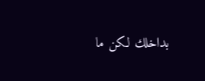بداخلك لكن ما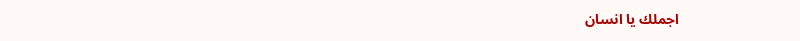اجملك يا انسان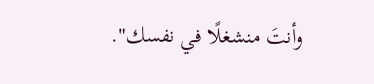وأنتَ منشغلًا في نفسك".